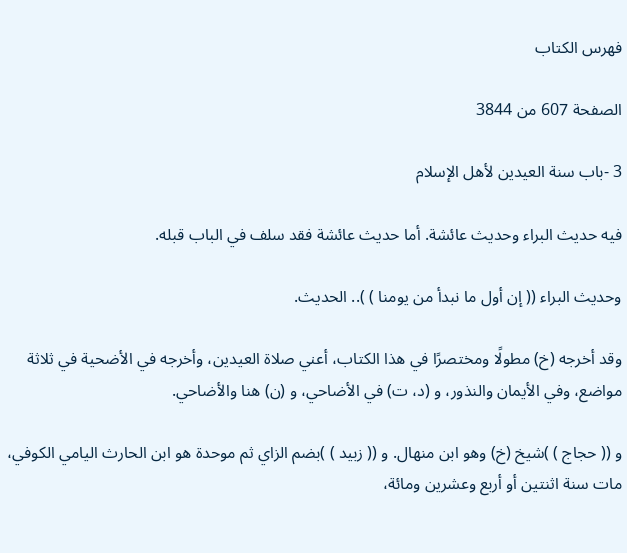فهرس الكتاب

الصفحة 607 من 3844

3 -باب سنة العيدين لأهل الإسلام

فيه حديث البراء وحديث عائشة. أما حديث عائشة فقد سلف في الباب قبله.

وحديث البراء (( إن أول ما نبدأ من يومنا ) ).. الحديث.

وقد أخرجه (خ) مطولًا ومختصرًا في هذا الكتاب، أعني صلاة العيدين، وأخرجه في الأضحية في ثلاثة مواضع، وفي الأيمان والنذور، و (د، ت) في الأضاحي، و (ن) هنا والأضاحي.

و (( حجاج ) )شيخ (خ) وهو ابن منهال. و (( زبيد ) )بضم الزاي ثم موحدة هو ابن الحارث اليامي الكوفي، مات سنة اثنتين أو أربع وعشرين ومائة،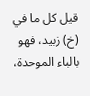قيل كل ما في (خ) زبيد، فهو بالباء الموحدة،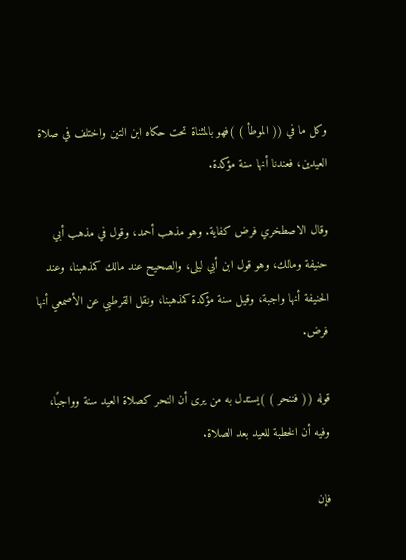وكل ما في (( الموطأ ) )فهو بالمثناة تحت حكاه ابن التين واختلف في صلاة العيدين، فعندنا أنها سنة مؤكدة.

وقال الاصطخري فرض كفاية. وهو مذهب أحمد، وقول في مذهب أبي حنيفة ومالك، وهو قول ابن أبي ليلى، والصحيح عند مالك كمذهبنا، وعند الحنيفة أنها واجبة، وقيل سنة مؤكدة كمذهبنا، ونقل القرطبي عن الأصمعي أنها فرض.

قوله (( فننحر ) )يستدل به من يرى أن النحر كصلاة العيد سنة وواجبًا، وفيه أن الخطبة للعيد بعد الصلاة.

فإن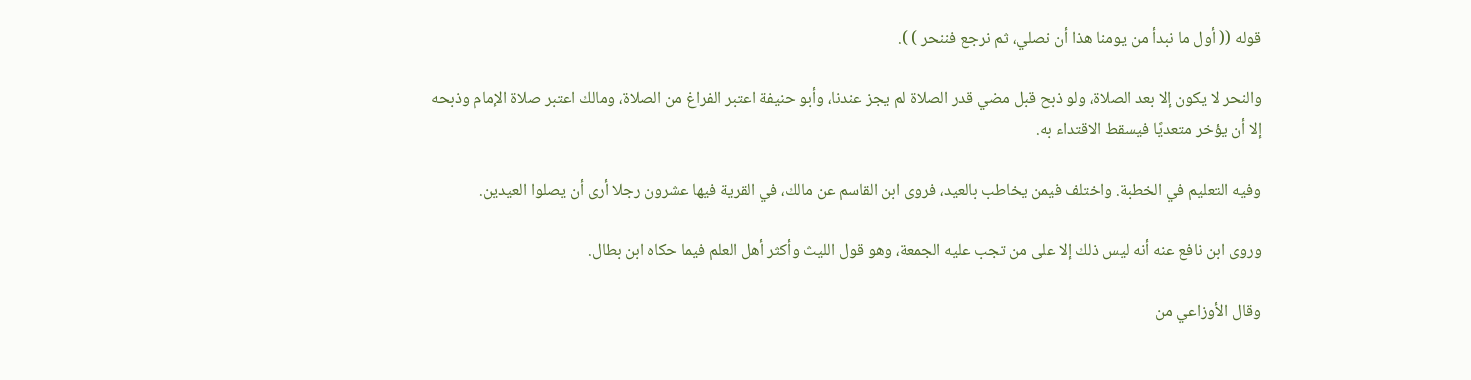قوله (( أول ما نبدأ من يومنا هذا أن نصلي، ثم نرجع فننحر ) ).

والنحر لا يكون إلا بعد الصلاة، ولو ذبح قبل مضي قدر الصلاة لم يجز عندنا، وأبو حنيفة اعتبر الفراغ من الصلاة، ومالك اعتبر صلاة الإمام وذبحه إلا أن يؤخر متعديًا فيسقط الاقتداء به.

وفيه التعليم في الخطبة. واختلف فيمن يخاطب بالعيد، فروى ابن القاسم عن مالك، في القرية فيها عشرون رجلا أرى أن يصلوا العيدين.

وروى ابن نافع عنه أنه ليس ذلك إلا على من تجب عليه الجمعة، وهو قول الليث وأكثر أهل العلم فيما حكاه ابن بطال.

وقال الأوزاعي من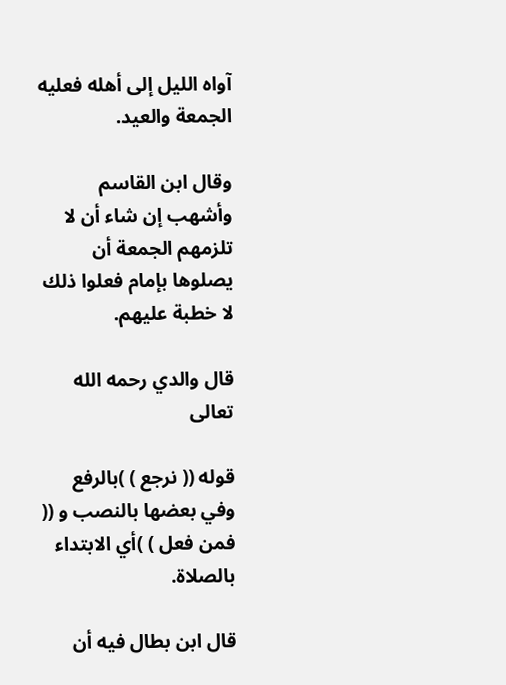آواه الليل إلى أهله فعليه الجمعة والعيد.

وقال ابن القاسم وأشهب إن شاء أن لا تلزمهم الجمعة أن يصلوها بإمام فعلوا ذلك لا خطبة عليهم.

قال والدي رحمه الله تعالى

قوله (( نرجع ) )بالرفع وفي بعضها بالنصب و (( فمن فعل ) )أي الابتداء بالصلاة.

قال ابن بطال فيه أن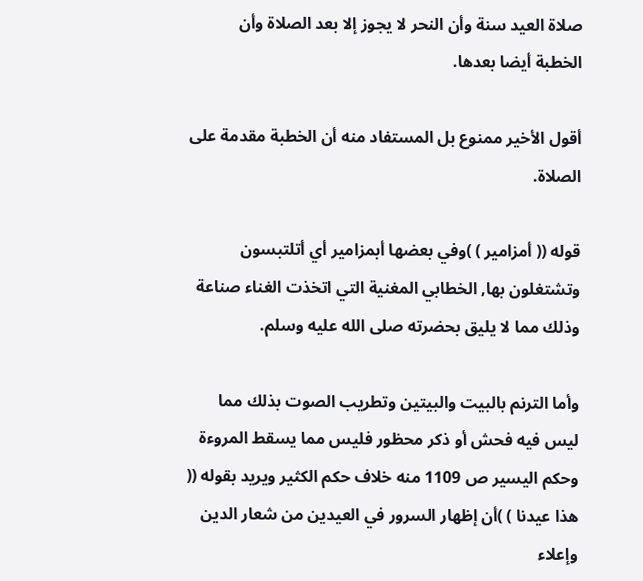صلاة العيد سنة وأن النحر لا يجوز إلا بعد الصلاة وأن الخطبة أيضا بعدها.

أقول الأخير ممنوع بل المستفاد منه أن الخطبة مقدمة على الصلاة.

قوله (( أمزامير ) )وفي بعضها أبمزامير أي أتلتبسون وتشتغلون بها, الخطابي المغنية التي اتخذت الغناء صناعة وذلك مما لا يليق بحضرته صلى الله عليه وسلم.

وأما الترنم بالبيت والبيتين وتطريب الصوت بذلك مما ليس فيه فحش أو ذكر محظور فليس مما يسقط المروءة وحكم اليسير ص 1109 منه خلاف حكم الكثير ويريد بقوله (( هذا عيدنا ) )أن إظهار السرور في العيدين من شعار الدين وإعلاء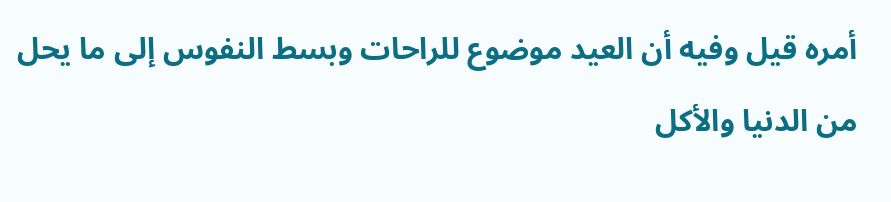أمره قيل وفيه أن العيد موضوع للراحات وبسط النفوس إلى ما يحل من الدنيا والأكل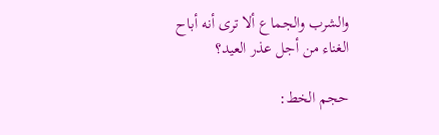والشرب والجماع ألا ترى أنه أباح الغناء من أجل عذر العيد؟

حجم الخط: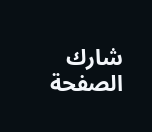شارك الصفحة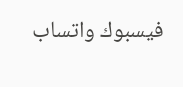فيسبوك واتساب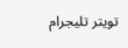تويتر تليجرام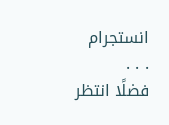انستجرام
. . .
فضلًا انتظر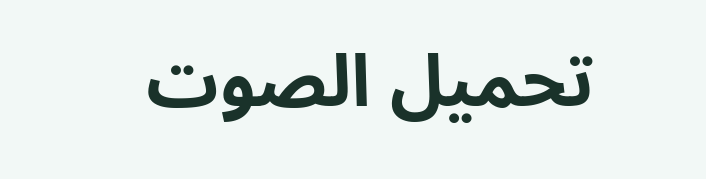تحميل الصوت